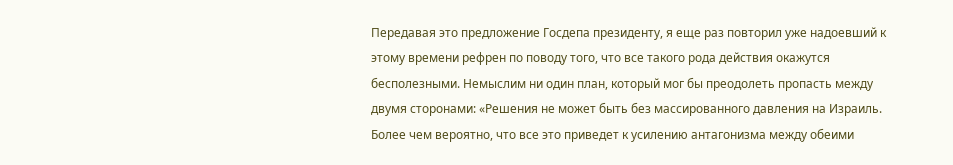Передавая это предложение Госдепа президенту, я еще раз повторил уже надоевший к этому времени рефрен по поводу того, что все такого рода действия окажутся бесполезными. Немыслим ни один план, который мог бы преодолеть пропасть между двумя сторонами: «Решения не может быть без массированного давления на Израиль. Более чем вероятно, что все это приведет к усилению антагонизма между обеими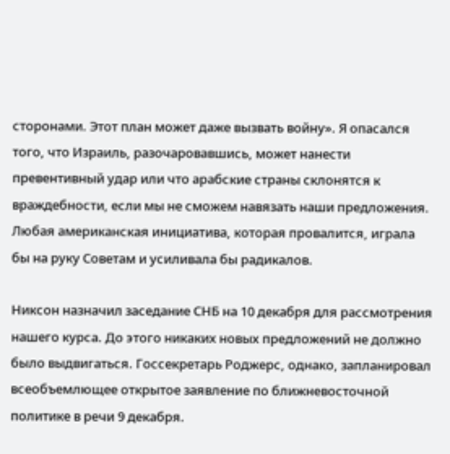сторонами. Этот план может даже вызвать войну». Я опасался того, что Израиль, разочаровавшись, может нанести превентивный удар или что арабские страны склонятся к враждебности, если мы не сможем навязать наши предложения. Любая американская инициатива, которая провалится, играла бы на руку Советам и усиливала бы радикалов.

Никсон назначил заседание СНБ на 10 декабря для рассмотрения нашего курса. До этого никаких новых предложений не должно было выдвигаться. Госсекретарь Роджерс, однако, запланировал всеобъемлющее открытое заявление по ближневосточной политике в речи 9 декабря.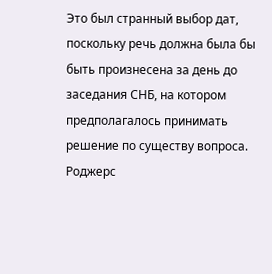Это был странный выбор дат, поскольку речь должна была бы быть произнесена за день до заседания СНБ, на котором предполагалось принимать решение по существу вопроса. Роджерс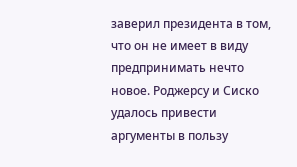заверил президента в том, что он не имеет в виду предпринимать нечто новое. Роджерсу и Сиско удалось привести аргументы в пользу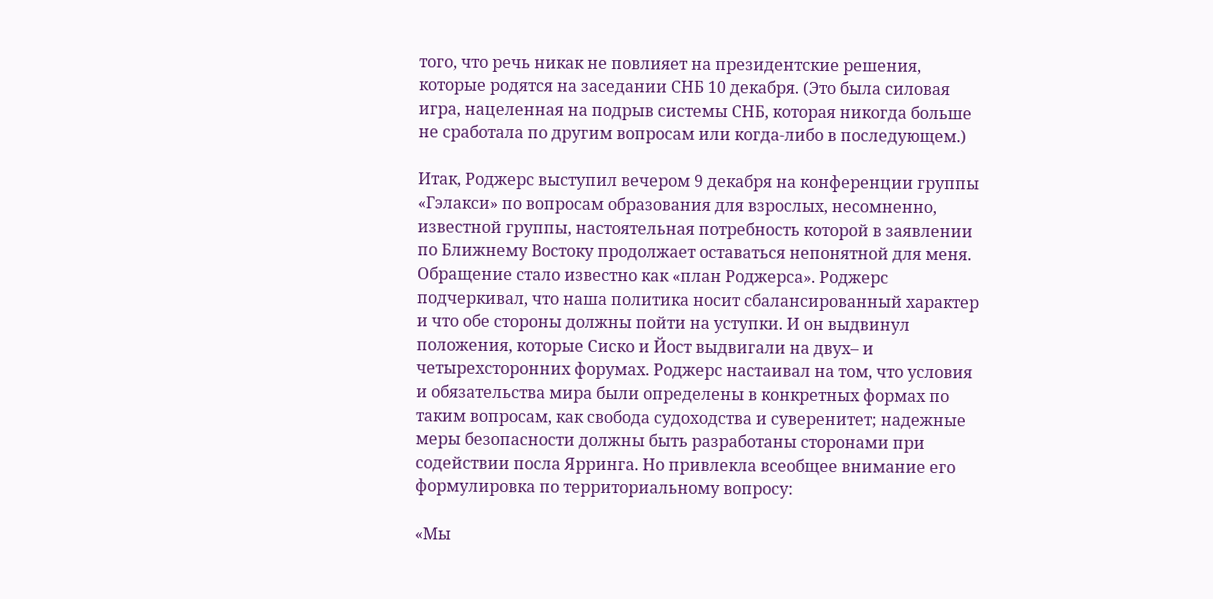того, что речь никак не повлияет на президентские решения, которые родятся на заседании СНБ 10 декабря. (Это была силовая игра, нацеленная на подрыв системы СНБ, которая никогда больше не сработала по другим вопросам или когда-либо в последующем.)

Итак, Роджерс выступил вечером 9 декабря на конференции группы «Гэлакси» по вопросам образования для взрослых, несомненно, известной группы, настоятельная потребность которой в заявлении по Ближнему Востоку продолжает оставаться непонятной для меня. Обращение стало известно как «план Роджерса». Роджерс подчеркивал, что наша политика носит сбалансированный характер и что обе стороны должны пойти на уступки. И он выдвинул положения, которые Сиско и Йост выдвигали на двух– и четырехсторонних форумах. Роджерс настаивал на том, что условия и обязательства мира были определены в конкретных формах по таким вопросам, как свобода судоходства и суверенитет; надежные меры безопасности должны быть разработаны сторонами при содействии посла Ярринга. Но привлекла всеобщее внимание его формулировка по территориальному вопросу:

«Мы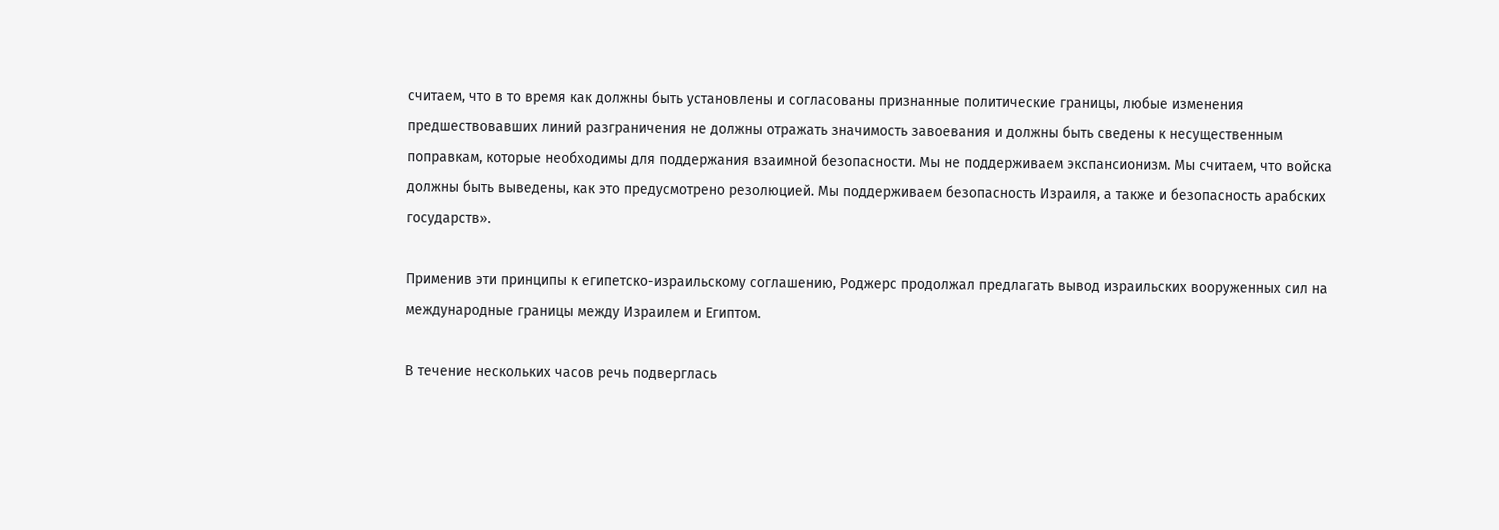считаем, что в то время как должны быть установлены и согласованы признанные политические границы, любые изменения предшествовавших линий разграничения не должны отражать значимость завоевания и должны быть сведены к несущественным поправкам, которые необходимы для поддержания взаимной безопасности. Мы не поддерживаем экспансионизм. Мы считаем, что войска должны быть выведены, как это предусмотрено резолюцией. Мы поддерживаем безопасность Израиля, а также и безопасность арабских государств».

Применив эти принципы к египетско-израильскому соглашению, Роджерс продолжал предлагать вывод израильских вооруженных сил на международные границы между Израилем и Египтом.

В течение нескольких часов речь подверглась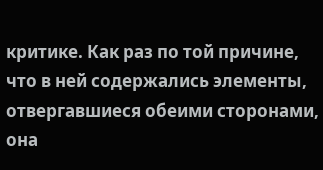критике. Как раз по той причине, что в ней содержались элементы, отвергавшиеся обеими сторонами, она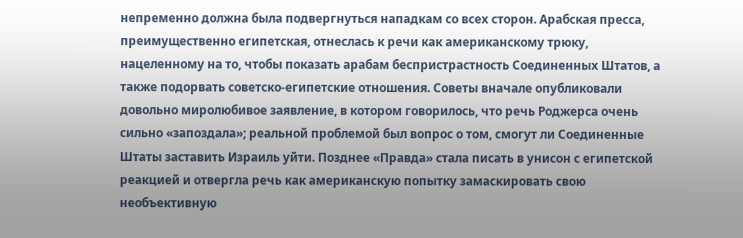непременно должна была подвергнуться нападкам со всех сторон. Арабская пресса, преимущественно египетская, отнеслась к речи как американскому трюку, нацеленному на то, чтобы показать арабам беспристрастность Соединенных Штатов, а также подорвать советско-египетские отношения. Советы вначале опубликовали довольно миролюбивое заявление, в котором говорилось, что речь Роджерса очень сильно «запоздала»; реальной проблемой был вопрос о том, смогут ли Соединенные Штаты заставить Израиль уйти. Позднее «Правда» стала писать в унисон с египетской реакцией и отвергла речь как американскую попытку замаскировать свою необъективную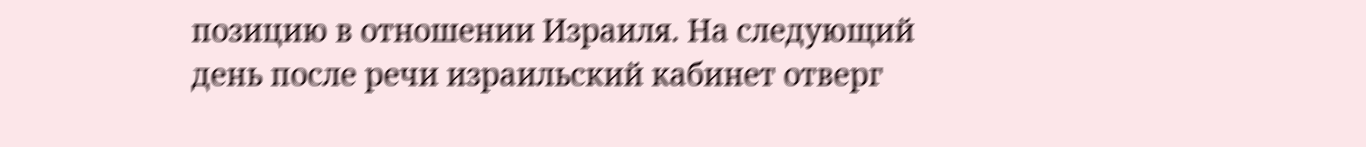позицию в отношении Израиля. На следующий день после речи израильский кабинет отверг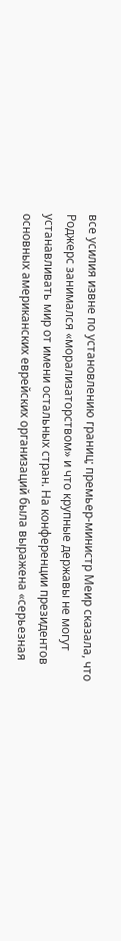все усилия извне по установлению границ; премьер-министр Меир сказала, что Роджерс занимался «морализаторством» и что крупные державы не могут устанавливать мир от имени остальных стран. На конференции президентов основных американских еврейских организаций была выражена «серьезная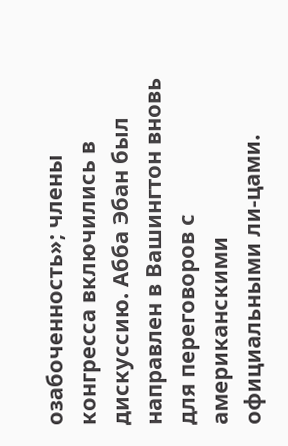озабоченность»; члены конгресса включились в дискуссию. Абба Эбан был направлен в Вашингтон вновь для переговоров с американскими официальными ли-цами.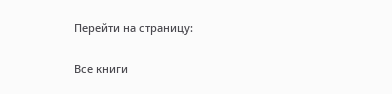Перейти на страницу:

Все книги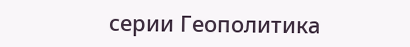серии Геополитика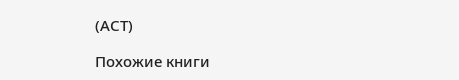(АСТ)

Похожие книги